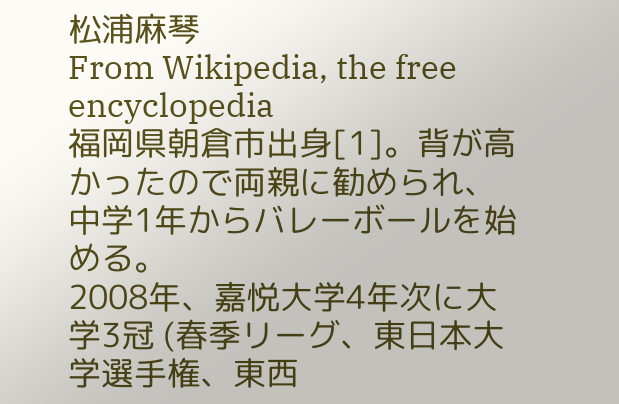松浦麻琴
From Wikipedia, the free encyclopedia
福岡県朝倉市出身[1]。背が高かったので両親に勧められ、中学1年からバレーボールを始める。
2008年、嘉悦大学4年次に大学3冠 (春季リーグ、東日本大学選手権、東西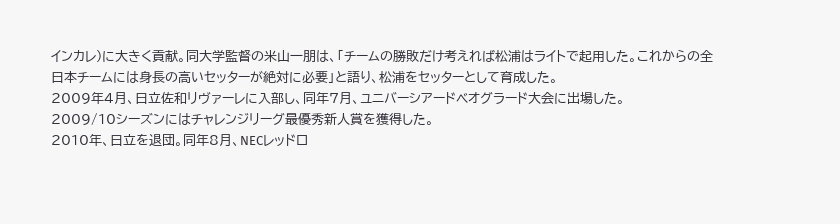インカレ)に大きく貢献。同大学監督の米山一朋は、「チームの勝敗だけ考えれば松浦はライトで起用した。これからの全日本チームには身長の高いセッターが絶対に必要」と語り、松浦をセッターとして育成した。
2009年4月、日立佐和リヴァーレに入部し、同年7月、ユニバーシアードベオグラード大会に出場した。
2009/10シーズンにはチャレンジリーグ最優秀新人賞を獲得した。
2010年、日立を退団。同年8月、NECレッドロ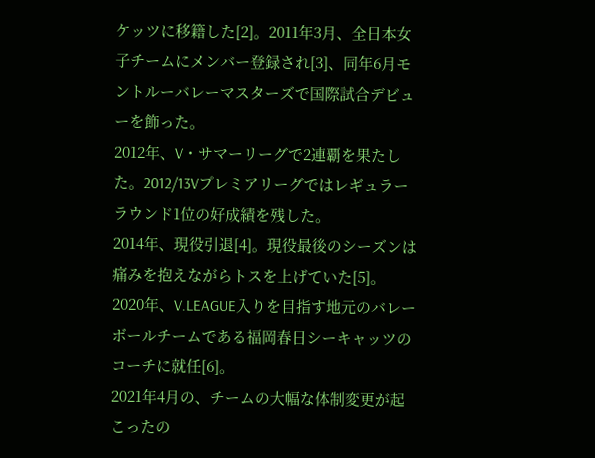ケッツに移籍した[2]。2011年3月、全日本女子チームにメンバー登録され[3]、同年6月モントルーバレーマスターズで国際試合デビューを飾った。
2012年、V・サマーリーグで2連覇を果たした。2012/13Vプレミアリーグではレギュラーラウンド1位の好成績を残した。
2014年、現役引退[4]。現役最後のシーズンは痛みを抱えながらトスを上げていた[5]。
2020年、V.LEAGUE入りを目指す地元のバレーボールチームである福岡春日シーキャッツのコーチに就任[6]。
2021年4月の、チームの大幅な体制変更が起こったの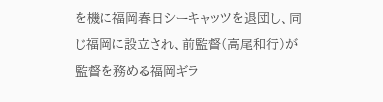を機に福岡春日シーキャッツを退団し、同じ福岡に設立され、前監督(高尾和行)が監督を務める福岡ギラ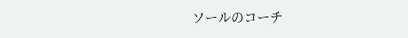ソールのコーチ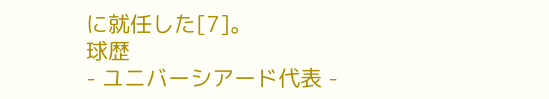に就任した[7]。
球歴
- ユニバーシアード代表 -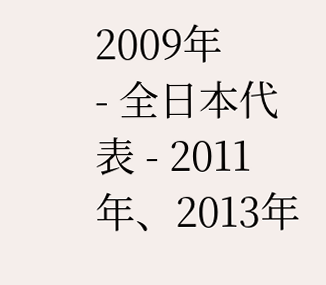2009年
- 全日本代表 - 2011年、2013年